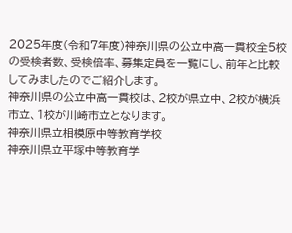2025年度(令和7年度)神奈川県の公立中高一貫校全5校の受検者数、受検倍率、募集定員を一覧にし、前年と比較してみましたのでご紹介します。
神奈川県の公立中高一貫校は、2校が県立中、2校が横浜市立、1校が川崎市立となります。
神奈川県立相模原中等教育学校
神奈川県立平塚中等教育学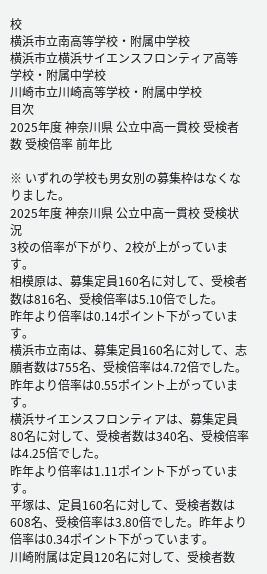校
横浜市立南高等学校・附属中学校
横浜市立横浜サイエンスフロンティア高等学校・附属中学校
川崎市立川崎高等学校・附属中学校
目次
2025年度 神奈川県 公立中高一貫校 受検者数 受検倍率 前年比

※ いずれの学校も男女別の募集枠はなくなりました。
2025年度 神奈川県 公立中高一貫校 受検状況
3校の倍率が下がり、2校が上がっています。
相模原は、募集定員160名に対して、受検者数は816名、受検倍率は5.10倍でした。
昨年より倍率は0.14ポイント下がっています。
横浜市立南は、募集定員160名に対して、志願者数は755名、受検倍率は4.72倍でした。
昨年より倍率は0.55ポイント上がっています。
横浜サイエンスフロンティアは、募集定員80名に対して、受検者数は340名、受検倍率は4.25倍でした。
昨年より倍率は1.11ポイント下がっています。
平塚は、定員160名に対して、受検者数は608名、受検倍率は3.80倍でした。昨年より倍率は0.34ポイント下がっています。
川崎附属は定員120名に対して、受検者数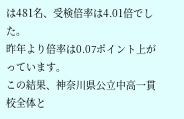は481名、受検倍率は4.01倍でした。
昨年より倍率は0.07ポイント上がっています。
この結果、神奈川県公立中高一貫校全体と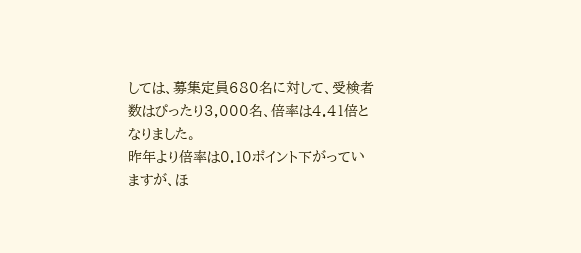しては、募集定員680名に対して、受検者数はぴったり3,000名、倍率は4.41倍となりました。
昨年より倍率は0.10ポイント下がっていますが、ほ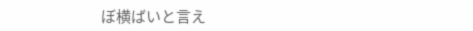ぼ横ばいと言え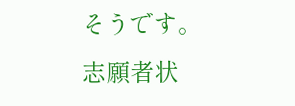そうです。
志願者状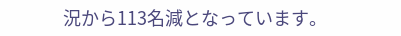況から113名減となっています。